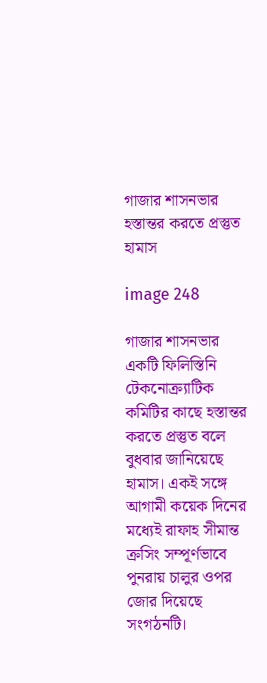গাজার শাসনভার হস্তান্তর করতে প্রস্তুত হামাস

image 248

গাজার শাসনভার একটি ফিলিস্তিনি টেকনোক্র্যাটিক কমিটির কাছে হস্তান্তর করতে প্রস্তুত বলে বুধবার জানিয়েছে হামাস। একই সঙ্গে আগামী কয়েক দিনের মধ্যেই রাফাহ সীমান্ত ক্রসিং সম্পূর্ণভাবে পুনরায় চালুর ওপর জোর দিয়েছে সংগঠনটি।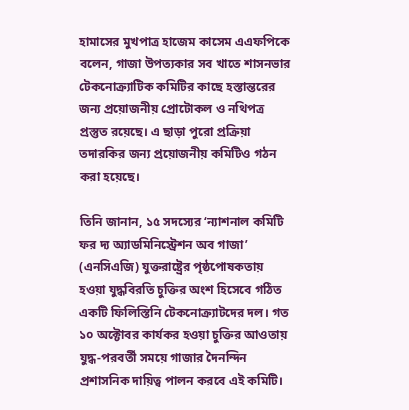হামাসের মুখপাত্র হাজেম কাসেম এএফপিকে বলেন, গাজা উপত্যকার সব খাতে শাসনভার টেকনোক্র্যাটিক কমিটির কাছে হস্তান্তরের জন্য প্রয়োজনীয় প্রোটোকল ও নথিপত্র প্রস্তুত রয়েছে। এ ছাড়া পুরো প্রক্রিয়া তদারকির জন্য প্রয়োজনীয় কমিটিও গঠন করা হয়েছে।

তিনি জানান, ১৫ সদস্যের ‘ন্যাশনাল কমিটি ফর দ্য অ্যাডমিনিস্ট্রেশন অব গাজা’ (এনসিএজি) যুক্তরাষ্ট্রের পৃষ্ঠপোষকতায় হওয়া যুদ্ধবিরতি চুক্তির অংশ হিসেবে গঠিত একটি ফিলিস্তিনি টেকনোক্র্যাটদের দল। গত ১০ অক্টোবর কার্যকর হওয়া চুক্তির আওতায় যুদ্ধ-পরবর্তী সময়ে গাজার দৈনন্দিন প্রশাসনিক দায়িত্ব পালন করবে এই কমিটি।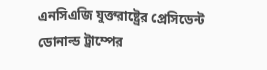এনসিএজি যুক্তরাষ্ট্রের প্রেসিডেন্ট ডোনাল্ড ট্রাম্পের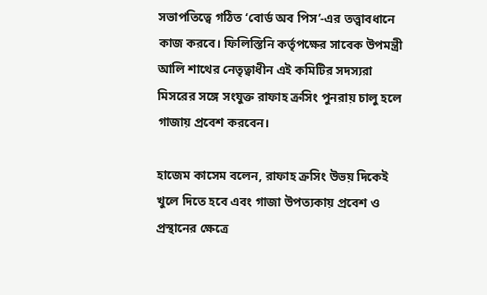সভাপতিত্বে গঠিত ‘বোর্ড অব পিস’-এর তত্ত্বাবধানে কাজ করবে। ফিলিস্তিনি কর্তৃপক্ষের সাবেক উপমন্ত্রী আলি শাথের নেতৃত্বাধীন এই কমিটির সদস্যরা মিসরের সঙ্গে সংযুক্ত রাফাহ ক্রসিং পুনরায় চালু হলে গাজায় প্রবেশ করবেন।

হাজেম কাসেম বলেন, রাফাহ ক্রসিং উভয় দিকেই খুলে দিতে হবে এবং গাজা উপত্যকায় প্রবেশ ও প্রস্থানের ক্ষেত্রে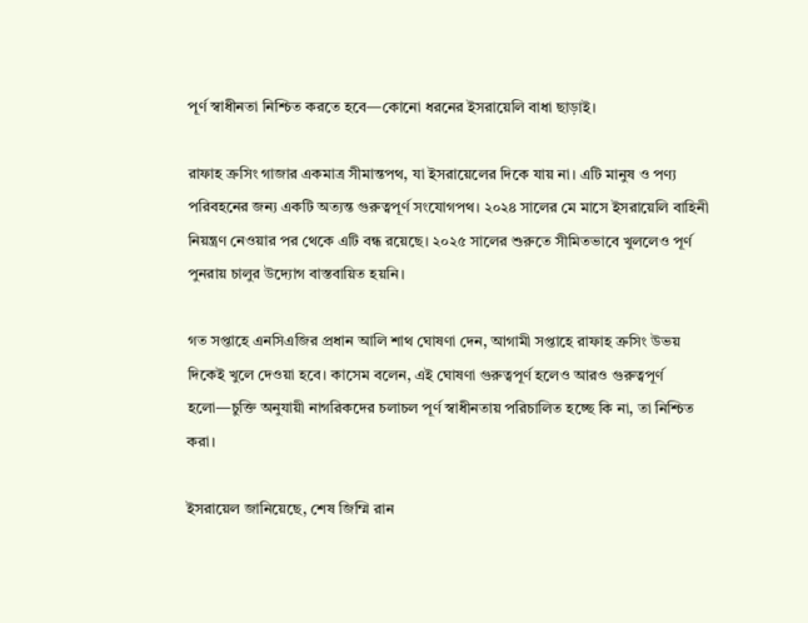পূর্ণ স্বাধীনতা নিশ্চিত করতে হবে—কোনো ধরনের ইসরায়েলি বাধা ছাড়াই।

রাফাহ ক্রসিং গাজার একমাত্র সীমান্তপথ, যা ইসরায়েলের দিকে যায় না। এটি মানুষ ও পণ্য পরিবহনের জন্য একটি অত্যন্ত গুরুত্বপূর্ণ সংযোগপথ। ২০২৪ সালের মে মাসে ইসরায়েলি বাহিনী নিয়ন্ত্রণ নেওয়ার পর থেকে এটি বন্ধ রয়েছে। ২০২৫ সালের শুরুতে সীমিতভাবে খুললেও পূর্ণ পুনরায় চালুর উদ্যোগ বাস্তবায়িত হয়নি।

গত সপ্তাহে এনসিএজির প্রধান আলি শাথ ঘোষণা দেন, আগামী সপ্তাহে রাফাহ ক্রসিং উভয় দিকেই খুলে দেওয়া হবে। কাসেম বলেন, এই ঘোষণা গুরুত্বপূর্ণ হলেও আরও গুরুত্বপূর্ণ হলো—চুক্তি অনুযায়ী নাগরিকদের চলাচল পূর্ণ স্বাধীনতায় পরিচালিত হচ্ছে কি না, তা নিশ্চিত করা।

ইসরায়েল জানিয়েছে, শেষ জিম্মি রান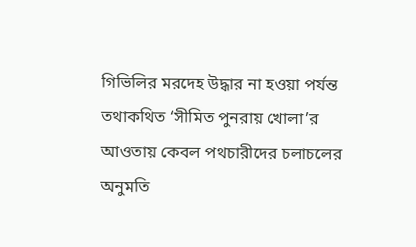গিভিলির মরদেহ উদ্ধার না হওয়া পর্যন্ত তথাকথিত ‘সীমিত পুনরায় খোলা’র আওতায় কেবল পথচারীদের চলাচলের অনুমতি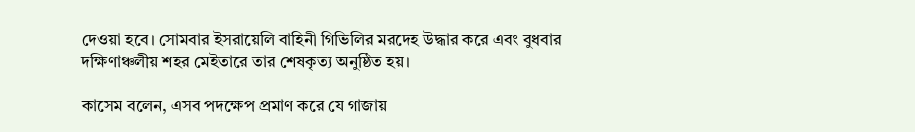দেওয়া হবে। সোমবার ইসরায়েলি বাহিনী গিভিলির মরদেহ উদ্ধার করে এবং বুধবার দক্ষিণাঞ্চলীয় শহর মেইতারে তার শেষকৃত্য অনুষ্ঠিত হয়।

কাসেম বলেন, এসব পদক্ষেপ প্রমাণ করে যে গাজায়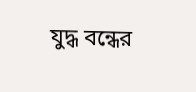যুদ্ধ বন্ধের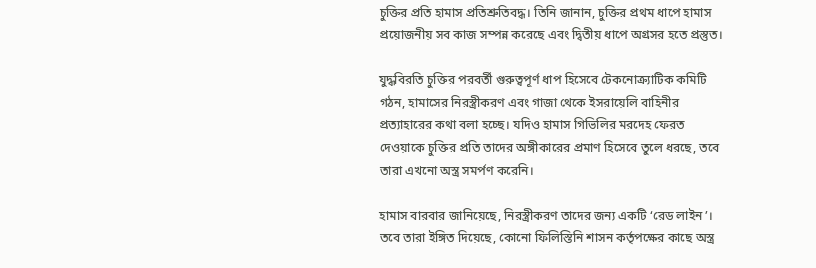চুক্তির প্রতি হামাস প্রতিশ্রুতিবদ্ধ। তিনি জানান, চুক্তির প্রথম ধাপে হামাস প্রয়োজনীয় সব কাজ সম্পন্ন করেছে এবং দ্বিতীয় ধাপে অগ্রসর হতে প্রস্তুত।

যুদ্ধবিরতি চুক্তির পরবর্তী গুরুত্বপূর্ণ ধাপ হিসেবে টেকনোক্র্যাটিক কমিটি গঠন, হামাসের নিরস্ত্রীকরণ এবং গাজা থেকে ইসরায়েলি বাহিনীর প্রত্যাহারের কথা বলা হচ্ছে। যদিও হামাস গিভিলির মরদেহ ফেরত দেওয়াকে চুক্তির প্রতি তাদের অঙ্গীকারের প্রমাণ হিসেবে তুলে ধরছে, তবে তারা এখনো অস্ত্র সমর্পণ করেনি।

হামাস বারবার জানিয়েছে, নিরস্ত্রীকরণ তাদের জন্য একটি ‘রেড লাইন’। তবে তারা ইঙ্গিত দিয়েছে, কোনো ফিলিস্তিনি শাসন কর্তৃপক্ষের কাছে অস্ত্র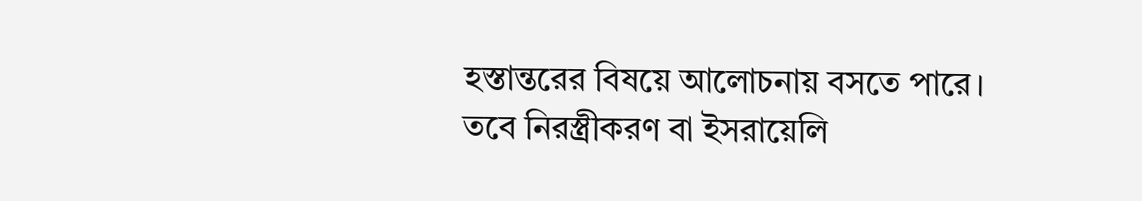হস্তান্তরের বিষয়ে আলোচনায় বসতে পারে। তবে নিরস্ত্রীকরণ বা ইসরায়েলি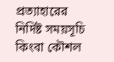প্রত্যাহারের নির্দিষ্ট সময়সূচি কিংবা কৌশল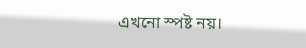এখনো স্পষ্ট নয়।